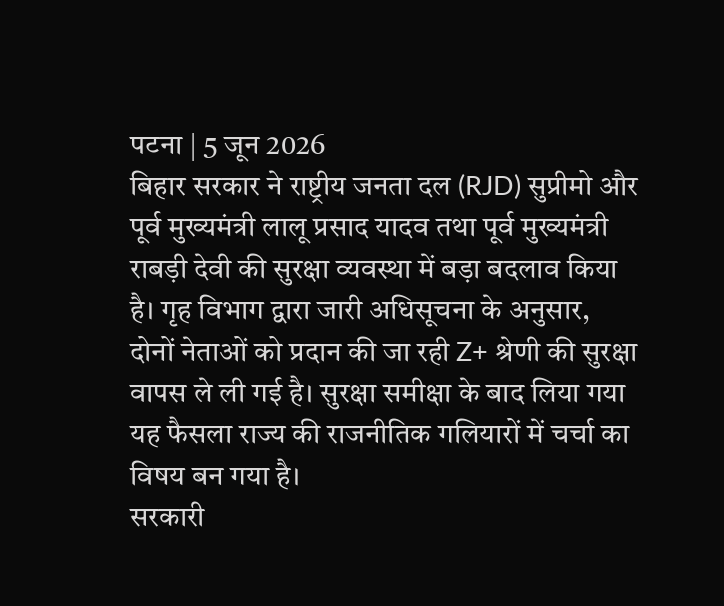पटना | 5 जून 2026
बिहार सरकार ने राष्ट्रीय जनता दल (RJD) सुप्रीमो और पूर्व मुख्यमंत्री लालू प्रसाद यादव तथा पूर्व मुख्यमंत्री राबड़ी देवी की सुरक्षा व्यवस्था में बड़ा बदलाव किया है। गृह विभाग द्वारा जारी अधिसूचना के अनुसार, दोनों नेताओं को प्रदान की जा रही Z+ श्रेणी की सुरक्षा वापस ले ली गई है। सुरक्षा समीक्षा के बाद लिया गया यह फैसला राज्य की राजनीतिक गलियारों में चर्चा का विषय बन गया है।
सरकारी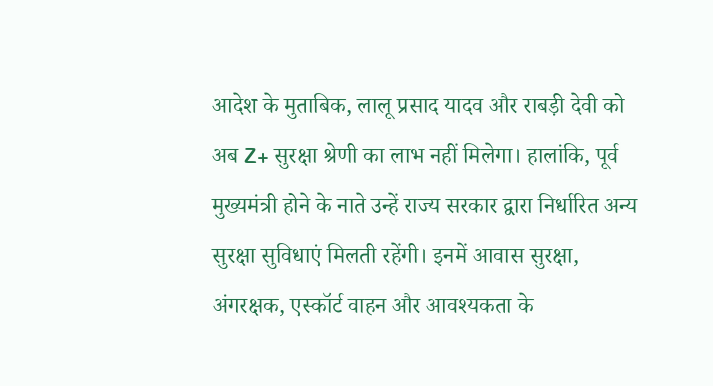आदेश के मुताबिक, लालू प्रसाद यादव और राबड़ी देवी को अब Z+ सुरक्षा श्रेणी का लाभ नहीं मिलेगा। हालांकि, पूर्व मुख्यमंत्री होने के नाते उन्हें राज्य सरकार द्वारा निर्धारित अन्य सुरक्षा सुविधाएं मिलती रहेंगी। इनमें आवास सुरक्षा, अंगरक्षक, एस्कॉर्ट वाहन और आवश्यकता के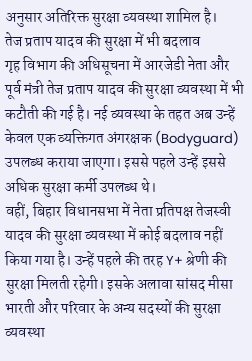अनुसार अतिरिक्त सुरक्षा व्यवस्था शामिल है।
तेज प्रताप यादव की सुरक्षा में भी बदलाव
गृह विभाग की अधिसूचना में आरजेडी नेता और पूर्व मंत्री तेज प्रताप यादव की सुरक्षा व्यवस्था में भी कटौती की गई है। नई व्यवस्था के तहत अब उन्हें केवल एक व्यक्तिगत अंगरक्षक (Bodyguard) उपलब्ध कराया जाएगा। इससे पहले उन्हें इससे अधिक सुरक्षा कर्मी उपलब्ध थे।
वहीं, बिहार विधानसभा में नेता प्रतिपक्ष तेजस्वी यादव की सुरक्षा व्यवस्था में कोई बदलाव नहीं किया गया है। उन्हें पहले की तरह Y+ श्रेणी की सुरक्षा मिलती रहेगी। इसके अलावा सांसद मीसा भारती और परिवार के अन्य सदस्यों की सुरक्षा व्यवस्था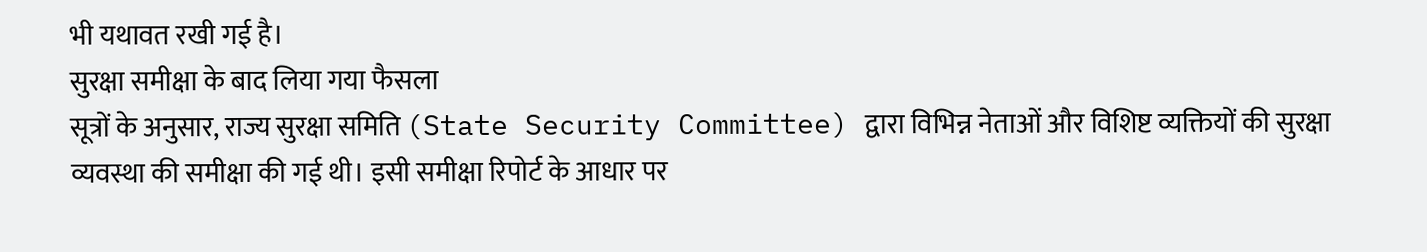भी यथावत रखी गई है।
सुरक्षा समीक्षा के बाद लिया गया फैसला
सूत्रों के अनुसार, राज्य सुरक्षा समिति (State Security Committee) द्वारा विभिन्न नेताओं और विशिष्ट व्यक्तियों की सुरक्षा व्यवस्था की समीक्षा की गई थी। इसी समीक्षा रिपोर्ट के आधार पर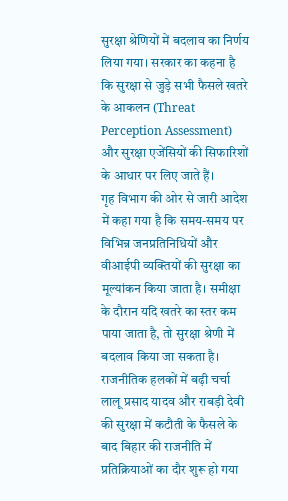सुरक्षा श्रेणियों में बदलाव का निर्णय लिया गया। सरकार का कहना है कि सुरक्षा से जुड़े सभी फैसले खतरे के आकलन (Threat Perception Assessment) और सुरक्षा एजेंसियों की सिफारिशों के आधार पर लिए जाते हैं।
गृह विभाग की ओर से जारी आदेश में कहा गया है कि समय-समय पर विभिन्न जनप्रतिनिधियों और वीआईपी व्यक्तियों की सुरक्षा का मूल्यांकन किया जाता है। समीक्षा के दौरान यदि खतरे का स्तर कम पाया जाता है, तो सुरक्षा श्रेणी में बदलाव किया जा सकता है।
राजनीतिक हलकों में बढ़ी चर्चा
लालू प्रसाद यादव और राबड़ी देवी की सुरक्षा में कटौती के फैसले के बाद बिहार की राजनीति में प्रतिक्रियाओं का दौर शुरू हो गया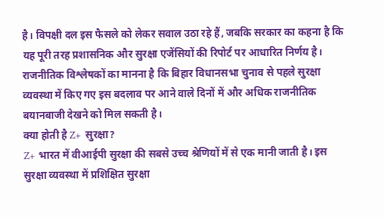है। विपक्षी दल इस फैसले को लेकर सवाल उठा रहे हैं, जबकि सरकार का कहना है कि यह पूरी तरह प्रशासनिक और सुरक्षा एजेंसियों की रिपोर्ट पर आधारित निर्णय है।
राजनीतिक विश्लेषकों का मानना है कि बिहार विधानसभा चुनाव से पहले सुरक्षा व्यवस्था में किए गए इस बदलाव पर आने वाले दिनों में और अधिक राजनीतिक बयानबाजी देखने को मिल सकती है।
क्या होती है Z+ सुरक्षा?
Z+ भारत में वीआईपी सुरक्षा की सबसे उच्च श्रेणियों में से एक मानी जाती है। इस सुरक्षा व्यवस्था में प्रशिक्षित सुरक्षा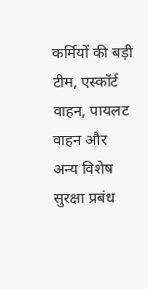कर्मियों की बड़ी टीम, एस्कॉर्ट वाहन, पायलट वाहन और अन्य विशेष सुरक्षा प्रबंध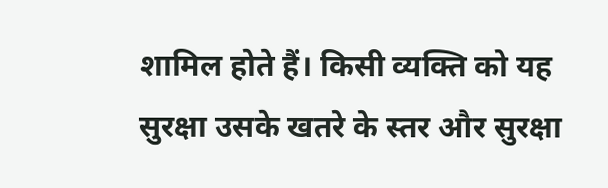शामिल होते हैं। किसी व्यक्ति को यह सुरक्षा उसके खतरे के स्तर और सुरक्षा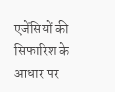एजेंसियों की सिफारिश के आधार पर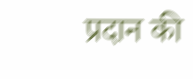प्रदान की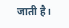जाती है।